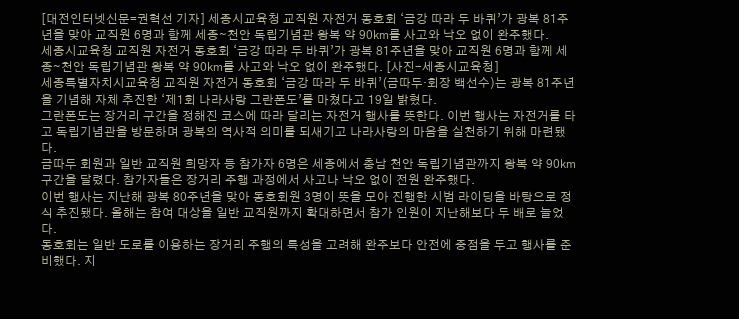[대전인터넷신문=권혁선 기자] 세종시교육청 교직원 자전거 동호회 ‘금강 따라 두 바퀴’가 광복 81주년을 맞아 교직원 6명과 함께 세종∼천안 독립기념관 왕복 약 90㎞를 사고와 낙오 없이 완주했다.
세종시교육청 교직원 자전거 동호회 ‘금강 따라 두 바퀴’가 광복 81주년을 맞아 교직원 6명과 함께 세종∼천안 독립기념관 왕복 약 90㎞를 사고와 낙오 없이 완주했다. [사진-세종시교육청]
세종특별자치시교육청 교직원 자전거 동호회 ‘금강 따라 두 바퀴’(금따두·회장 백선수)는 광복 81주년을 기념해 자체 추진한 ‘제1회 나라사랑 그란폰도’를 마쳤다고 19일 밝혔다.
그란폰도는 장거리 구간을 정해진 코스에 따라 달리는 자전거 행사를 뜻한다. 이번 행사는 자전거를 타고 독립기념관을 방문하며 광복의 역사적 의미를 되새기고 나라사랑의 마음을 실천하기 위해 마련됐다.
금따두 회원과 일반 교직원 희망자 등 참가자 6명은 세종에서 충남 천안 독립기념관까지 왕복 약 90㎞ 구간을 달렸다. 참가자들은 장거리 주행 과정에서 사고나 낙오 없이 전원 완주했다.
이번 행사는 지난해 광복 80주년을 맞아 동호회원 3명이 뜻을 모아 진행한 시범 라이딩을 바탕으로 정식 추진됐다. 올해는 참여 대상을 일반 교직원까지 확대하면서 참가 인원이 지난해보다 두 배로 늘었다.
동호회는 일반 도로를 이용하는 장거리 주행의 특성을 고려해 완주보다 안전에 중점을 두고 행사를 준비했다. 지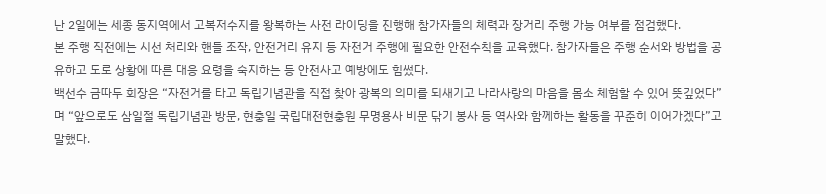난 2일에는 세종 동지역에서 고복저수지를 왕복하는 사전 라이딩을 진행해 참가자들의 체력과 장거리 주행 가능 여부를 점검했다.
본 주행 직전에는 시선 처리와 핸들 조작, 안전거리 유지 등 자전거 주행에 필요한 안전수칙을 교육했다. 참가자들은 주행 순서와 방법을 공유하고 도로 상황에 따른 대응 요령을 숙지하는 등 안전사고 예방에도 힘썼다.
백선수 금따두 회장은 “자전거를 타고 독립기념관을 직접 찾아 광복의 의미를 되새기고 나라사랑의 마음을 몸소 체험할 수 있어 뜻깊었다”며 “앞으로도 삼일절 독립기념관 방문, 현충일 국립대전현충원 무명용사 비문 닦기 봉사 등 역사와 함께하는 활동을 꾸준히 이어가겠다”고 말했다.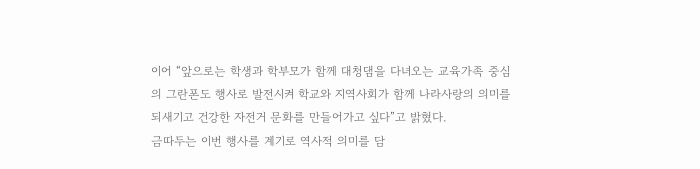이어 “앞으로는 학생과 학부모가 함께 대청댐을 다녀오는 교육가족 중심의 그란폰도 행사로 발전시켜 학교와 지역사회가 함께 나라사랑의 의미를 되새기고 건강한 자전거 문화를 만들어가고 싶다”고 밝혔다.
금따두는 이번 행사를 계기로 역사적 의미를 담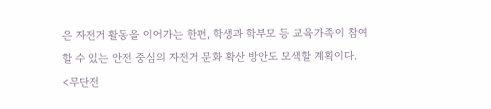은 자전거 활동을 이어가는 한편, 학생과 학부모 등 교육가족이 참여할 수 있는 안전 중심의 자전거 문화 확산 방안도 모색할 계획이다.
<무단전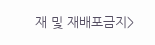재 및 재배포금지>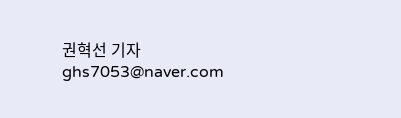권혁선 기자 ghs7053@naver.com